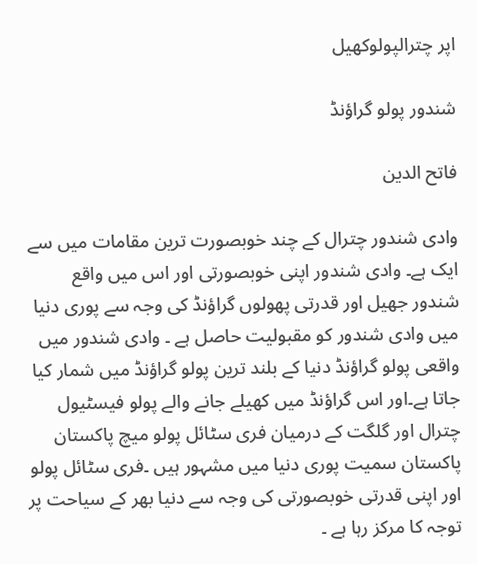اپر چترالپولوکھیل

شندور پولو گراؤنڈ

فاتح الدین

وادی شندور چترال کے چند خوبصورت ترین مقامات میں سے ایک ہے۔ وادی شندور اپنی خوبصورتی اور اس میں واقع شندور جھیل اور قدرتی پھولوں گراؤنڈ کی وجہ سے پوری دنیا میں وادی شندور کو مقبولیت حاصل ہے ۔ وادی شندور میں واقعی پولو گراؤنڈ دنیا کے بلند ترین پولو گراؤنڈ میں شمار کیا جاتا ہے۔اور اس گراؤنڈ میں کھیلے جانے والے پولو فیسٹیول چترال اور گلگت کے درمیان فری سٹائل پولو میچ پاکستان پاکستان سمیت پوری دنیا میں مشہور ہیں ۔فری سٹائل پولو اور اپنی قدرتی خوبصورتی کی وجہ سے دنیا بھر کے سیاحت پر توجہ کا مرکز رہا ہے ۔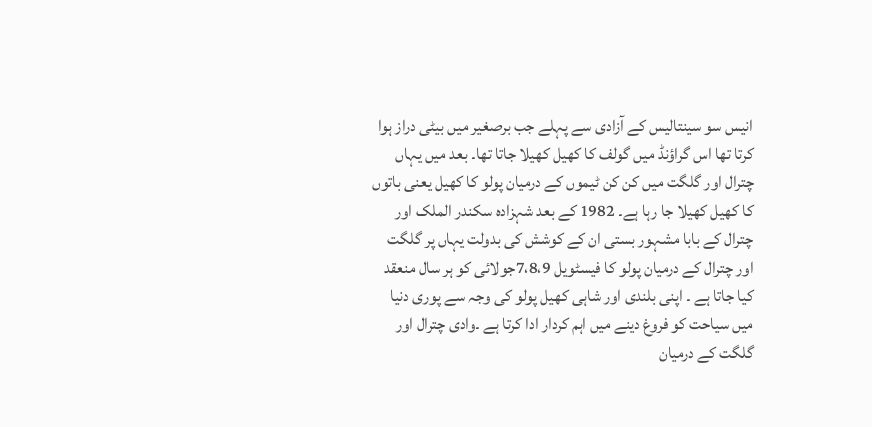انیس سو سینتالیس کے آزادی سے پہلے جب برصغیر میں بیٹی دراز ہوا کرتا تھا اس گراؤنڈ میں گولف کا کھیل کھیلا جاتا تھا۔ بعد میں یہاں چترال اور گلگت میں کن کن ٹیموں کے درمیان پولو کا کھیل یعنی باتوں کا کھیل کھیلا جا رہا ہے۔ 1982 کے بعد شہزادہ سکندر الملک اور چترال کے بابا مشہور بستی ان کے کوشش کی بدولت یہاں پر گلگت اور چترال کے درمیان پولو کا فیسٹویل 7،8،9جولائی کو ہر سال منعقد کیا جاتا ہے ۔ اپنی بلندی اور شاہی کھیل پولو کی وجہ سے پوری دنیا میں سیاحت کو فروغ دینے میں اہم کردار ادا کرتا ہے ۔وادی چترال اور گلگت کے درمیان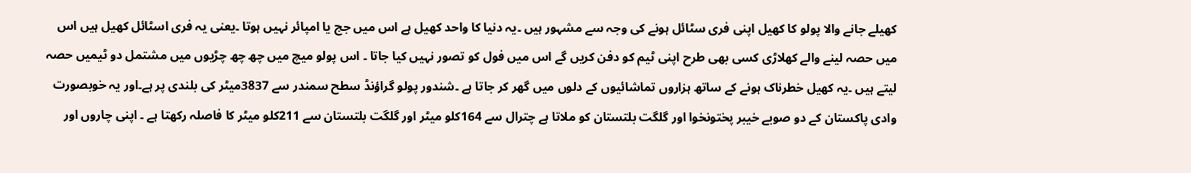کھیلے جانے والا پولو کا کھیل اپنی فری سٹائل ہونے کی وجہ سے مشہور ہیں ۔یہ دنیا کا واحد کھیل ہے اس میں جج یا امپائر نہیں ہوتا ۔یعنی یہ فری اسٹائل کھیل ہیں اس میں حصہ لینے والے کھلاڑی کسی بھی طرح اپنی ٹیم کو دفن کریں گے اس میں فول کو تصور نہیں کیا جاتا ۔ اس پولو میچ میں چھ چھ چڑیوں میں مشتمل دو ٹیمیں حصہ لیتے ہیں ۔یہ کھیل خطرناک ہونے کے ساتھ ہزاروں تماشائیوں کے دلوں میں گھر کر جاتا ہے ۔شندور پولو گراؤنڈ سطح سمندر سے 3837میٹر کی بلندی پر ہے۔اور یہ خوبصورت وادی پاکستان کے دو صوبے خیبر پختونخوا اور گلگت بلتستان کو ملاتا ہے چترال سے 164کلو میٹر اور گلگت بلتستان سے 211کلو میٹر کا فاصلہ رکھتا ہے ۔ اپنی چاروں اور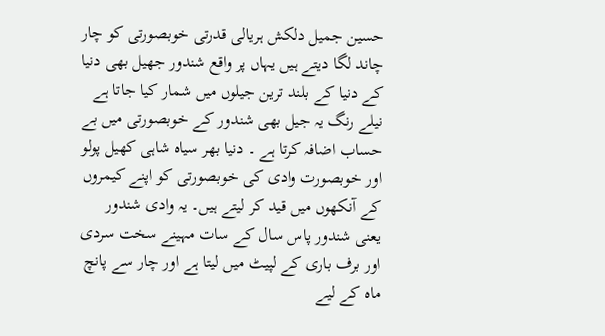حسین جمیل دلکش ہریالی قدرتی خوبصورتی کو چار چاند لگا دیتے ہیں یہاں پر واقع شندور جھیل بھی دنیا کے دنیا کے بلند ترین جیلوں میں شمار کیا جاتا ہے نیلے رنگ یہ جیل بھی شندور کے خوبصورتی میں بے حساب اضافہ کرتا ہے ۔ دنیا بھر سیاہ شاہی کھیل پولو اور خوبصورت وادی کی خوبصورتی کو اپنے کیمروں کے آنکھوں میں قید کر لیتے ہیں۔ یہ وادی شندور یعنی شندور پاس سال کے سات مہینے سخت سردی اور برف باری کے لپیٹ میں لیتا ہے اور چار سے پانچ ماہ کے لیے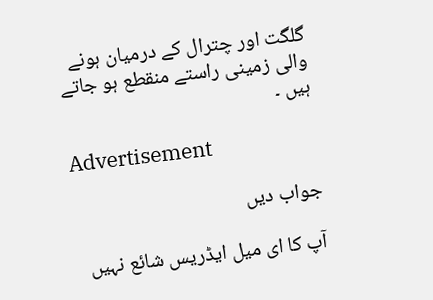گلگت اور چترال کے درمیان ہونے والی زمینی راستے منقطع ہو جاتے ہیں ۔

Advertisement

جواب دیں

آپ کا ای میل ایڈریس شائع نہیں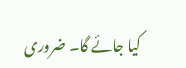کیا جائے گا۔ ضروری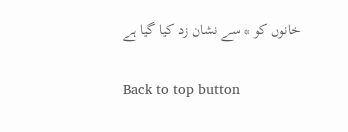خانوں کو * سے نشان زد کیا گیا ہے

Back to top button